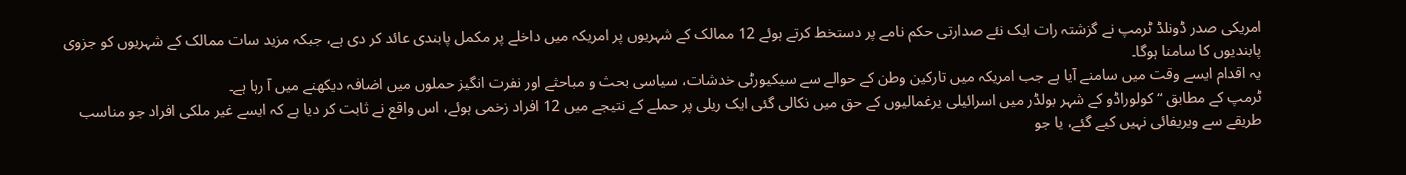امریکی صدر ڈونلڈ ٹرمپ نے گزشتہ رات ایک نئے صدارتی حکم نامے پر دستخط کرتے ہوئے 12 ممالک کے شہریوں پر امریکہ میں داخلے پر مکمل پابندی عائد کر دی ہے، جبکہ مزید سات ممالک کے شہریوں کو جزوی پابندیوں کا سامنا ہوگا۔
یہ اقدام ایسے وقت میں سامنے آیا ہے جب امریکہ میں تارکین وطن کے حوالے سے سیکیورٹی خدشات، سیاسی بحث و مباحثے اور نفرت انگیز حملوں میں اضافہ دیکھنے میں آ رہا ہے۔
ٹرمپ کے مطابق “کولوراڈو کے شہر بولڈر میں اسرائیلی یرغمالیوں کے حق میں نکالی گئی ایک ریلی پر حملے کے نتیجے میں 12 افراد زخمی ہوئے، اس واقع نے ثابت کر دیا ہے کہ ایسے غیر ملکی افراد جو مناسب طریقے سے ویریفائی نہیں کیے گئے، یا جو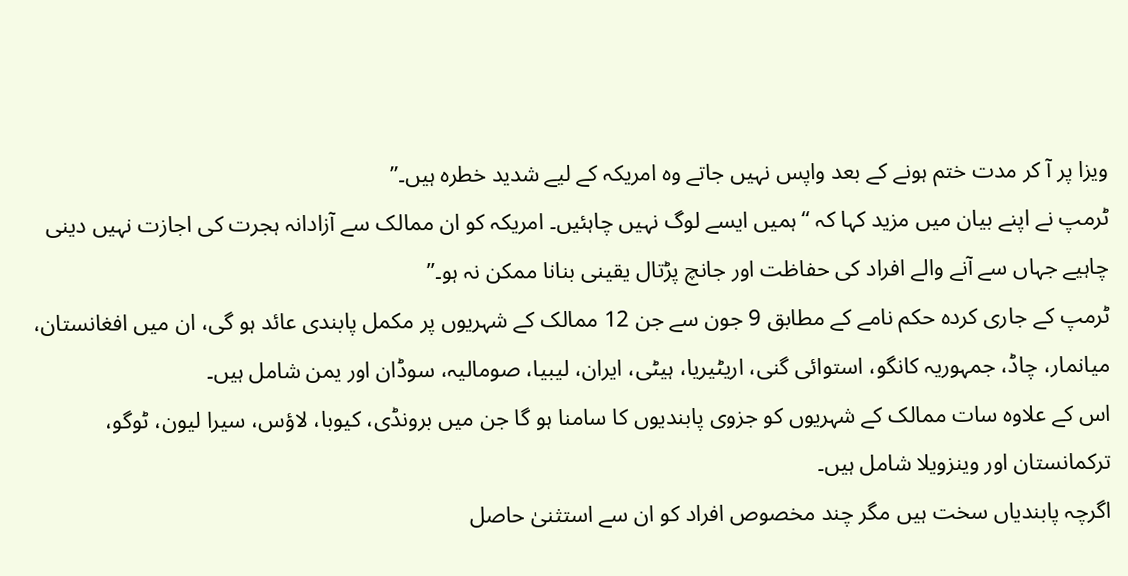ویزا پر آ کر مدت ختم ہونے کے بعد واپس نہیں جاتے وہ امریکہ کے لیے شدید خطرہ ہیں۔”
ٹرمپ نے اپنے بیان میں مزید کہا کہ “ہمیں ایسے لوگ نہیں چاہئیں۔ امریکہ کو ان ممالک سے آزادانہ ہجرت کی اجازت نہیں دینی چاہیے جہاں سے آنے والے افراد کی حفاظت اور جانچ پڑتال یقینی بنانا ممکن نہ ہو۔”
ٹرمپ کے جاری کردہ حکم نامے کے مطابق 9 جون سے جن 12 ممالک کے شہریوں پر مکمل پابندی عائد ہو گی، ان میں افغانستان، میانمار، چاڈ، جمہوریہ کانگو، استوائی گنی، اریٹیریا، ہیٹی، ایران، لیبیا، صومالیہ، سوڈان اور یمن شامل ہیں۔
اس کے علاوہ سات ممالک کے شہریوں کو جزوی پابندیوں کا سامنا ہو گا جن میں برونڈی، کیوبا، لاؤس، سیرا لیون، ٹوگو، ترکمانستان اور وینزویلا شامل ہیں۔
اگرچہ پابندیاں سخت ہیں مگر چند مخصوص افراد کو ان سے استثنیٰ حاصل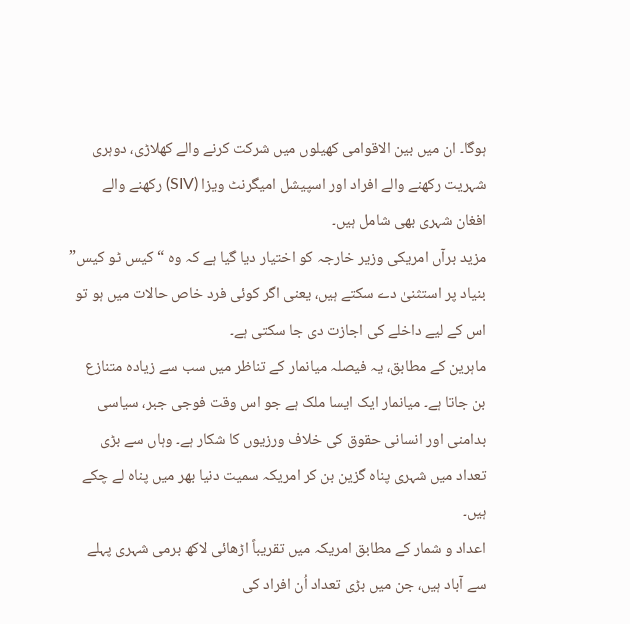ہوگا۔ ان میں بین الاقوامی کھیلوں میں شرکت کرنے والے کھلاڑی، دوہری شہریت رکھنے والے افراد اور اسپیشل امیگرنٹ ویزا (SIV) رکھنے والے افغان شہری بھی شامل ہیں۔
مزید برآں امریکی وزیر خارجہ کو اختیار دیا گیا ہے کہ وہ “کیس ٹو کیس” بنیاد پر استثنیٰ دے سکتے ہیں، یعنی اگر کوئی فرد خاص حالات میں ہو تو اس کے لیے داخلے کی اجازت دی جا سکتی ہے۔
ماہرین کے مطابق، یہ فیصلہ میانمار کے تناظر میں سب سے زیادہ متنازع بن جاتا ہے۔ میانمار ایک ایسا ملک ہے جو اس وقت فوجی جبر، سیاسی بدامنی اور انسانی حقوق کی خلاف ورزیوں کا شکار ہے۔ وہاں سے بڑی تعداد میں شہری پناہ گزین بن کر امریکہ سمیت دنیا بھر میں پناہ لے چکے ہیں۔
اعداد و شمار کے مطابق امریکہ میں تقریباً اڑھائی لاکھ برمی شہری پہلے سے آباد ہیں، جن میں بڑی تعداد اُن افراد کی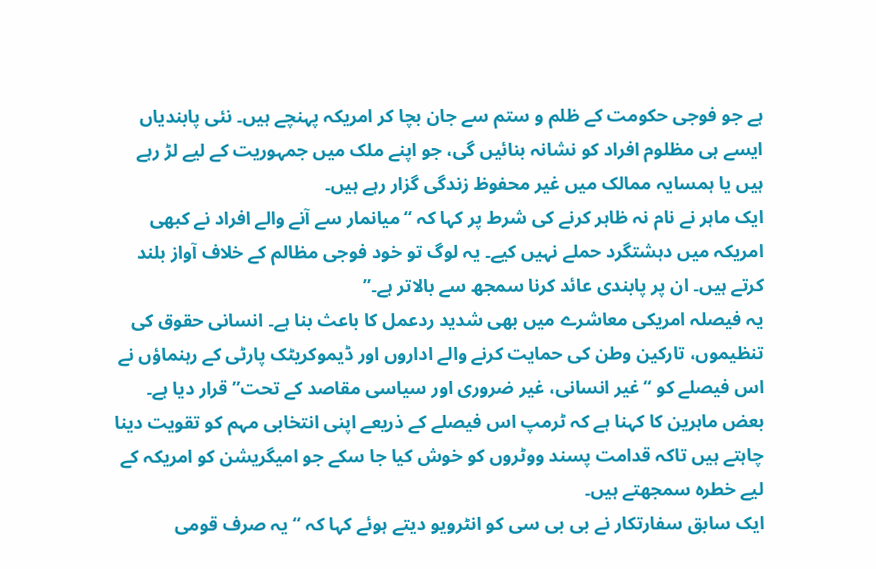ہے جو فوجی حکومت کے ظلم و ستم سے جان بچا کر امریکہ پہنچے ہیں۔ نئی پابندیاں ایسے ہی مظلوم افراد کو نشانہ بنائیں گی، جو اپنے ملک میں جمہوریت کے لیے لڑ رہے ہیں یا ہمسایہ ممالک میں غیر محفوظ زندگی گزار رہے ہیں۔
ایک ماہر نے نام نہ ظاہر کرنے کی شرط پر کہا کہ “میانمار سے آنے والے افراد نے کبھی امریکہ میں دہشتگرد حملے نہیں کیے۔ یہ لوگ تو خود فوجی مظالم کے خلاف آواز بلند کرتے ہیں۔ ان پر پابندی عائد کرنا سمجھ سے بالاتر ہے۔”
یہ فیصلہ امریکی معاشرے میں بھی شدید ردعمل کا باعث بنا ہے۔ انسانی حقوق کی تنظیموں، تارکین وطن کی حمایت کرنے والے اداروں اور ڈیموکریٹک پارٹی کے رہنماؤں نے اس فیصلے کو “غیر انسانی، غیر ضروری اور سیاسی مقاصد کے تحت” قرار دیا ہے۔
بعض ماہرین کا کہنا ہے کہ ٹرمپ اس فیصلے کے ذریعے اپنی انتخابی مہم کو تقویت دینا چاہتے ہیں تاکہ قدامت پسند ووٹروں کو خوش کیا جا سکے جو امیگریشن کو امریکہ کے لیے خطرہ سمجھتے ہیں۔
ایک سابق سفارتکار نے بی بی سی کو انٹرویو دیتے ہوئے کہا کہ “یہ صرف قومی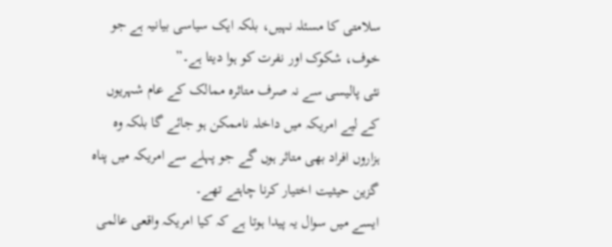سلامتی کا مسئلہ نہیں، بلکہ ایک سیاسی بیانیہ ہے جو خوف، شکوک اور نفرت کو ہوا دیتا ہے۔”
نئی پالیسی سے نہ صرف متاثرہ ممالک کے عام شہریوں کے لیے امریکہ میں داخلہ ناممکن ہو جائے گا بلکہ وہ ہزاروں افراد بھی متاثر ہوں گے جو پہلے سے امریکہ میں پناہ گزین حیثیت اختیار کرنا چاہتے تھے۔
ایسے میں سوال یہ پیدا ہوتا ہے کہ کیا امریکہ واقعی عالمی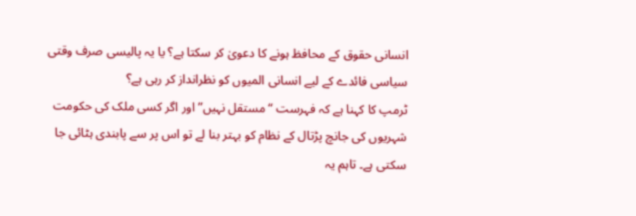انسانی حقوق کے محافظ ہونے کا دعویٰ کر سکتا ہے؟ یا یہ پالیسی صرف وقتی سیاسی فائدے کے لیے انسانی المیوں کو نظرانداز کر رہی ہے؟
ٹرمپ کا کہنا ہے کہ فہرست “مستقل نہیں” اور اگر کسی ملک کی حکومت شہریوں کی جانچ پڑتال کے نظام کو بہتر بنا لے تو اس پر سے پابندی ہٹائی جا سکتی ہے۔ تاہم یہ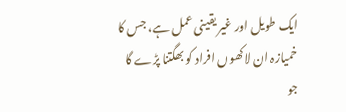ایک طویل اور غیر یقینی عمل ہے، جس کا خمیازہ ان لاکھوں افراد کو بھگتنا پڑے گا جو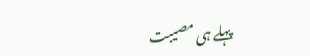پہلے ہی مصیبت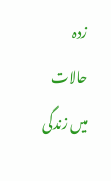زدہ حالات میں زندگی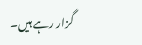گزار رہے ہیں۔